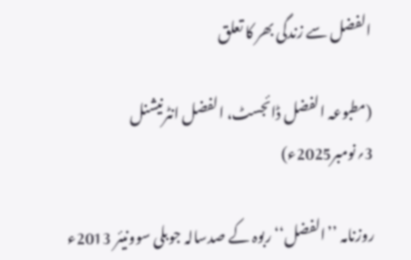الفضل سے زندگی بھر کا تعلق

(مطبوعہ الفضل ڈائجسٹ، الفضل انٹرنیشنل 3؍نومبر2025ء)

روزنامہ ’’الفضل‘‘ ربوہ کے صدسالہ جوبلی سوونیئر 2013ء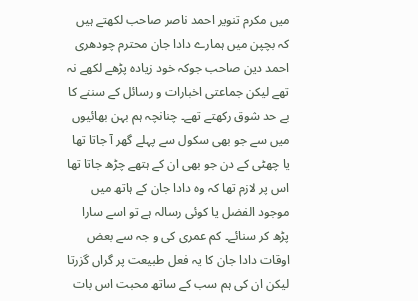میں مکرم تنویر احمد ناصر صاحب لکھتے ہیں کہ بچپن میں ہمارے دادا جان محترم چودھری احمد دین صاحب جوکہ خود زیادہ پڑھے لکھے نہ تھے لیکن جماعتی اخبارات و رسائل کے سننے کا بے حد شوق رکھتے تھے۔ چنانچہ ہم بہن بھائیوں میں سے جو بھی سکول سے پہلے گھر آ جاتا تھا یا چھٹی کے دن جو بھی ان کے ہتھے چڑھ جاتا تھا اس پر لازم تھا کہ وہ دادا جان کے ہاتھ میں موجود الفضل یا کوئی رسالہ ہے تو اسے سارا پڑھ کر سنائے۔ کم عمری کی و جہ سے بعض اوقات دادا جان کا یہ فعل طبیعت پر گراں گزرتا لیکن ان کی ہم سب کے ساتھ محبت اس بات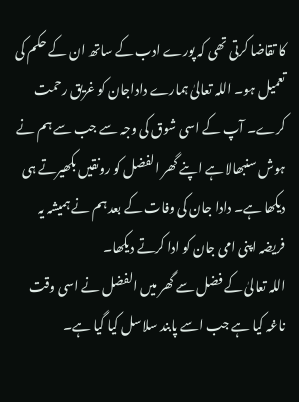کا تقاضا کرتی تھی کہ پورے ادب کے ساتھ ان کے حکم کی تعمیل ہو۔ اللہ تعالیٰ ہمارے داداجان کو غریق رحمت کرے۔ آپ کے اسی شوق کی وجہ سے جب سے ہم نے ہوش سنبھالا ہے اپنے گھر الفضل کو رونقیں بکھیرتے ہی دیکھا ہے۔ دادا جان کی وفات کے بعد ہم نے ہمیشہ یہ فریضہ اپنی امی جان کو ادا کرتے دیکھا۔
اللہ تعالیٰ کے فضل سے گھر میں الفضل نے اسی وقت ناغہ کیا ہے جب اسے پابند سلاسل کیا گیا ہے۔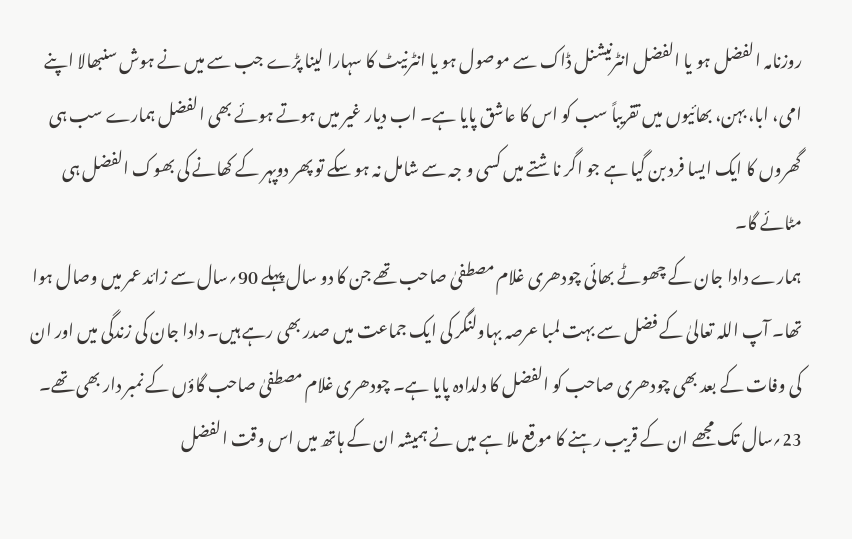روزنامہ الفضل ہو یا الفضل انٹرنیشنل ڈاک سے موصول ہو یا انٹرنیٹ کا سہارا لینا پڑے جب سے میں نے ہوش سنبھالا اپنے امی، ابا، بہن، بھائیوں میں تقریباً سب کو اس کا عاشق پایا ہے۔ اب دیار غیر میں ہوتے ہوئے بھی الفضل ہمارے سب ہی گھروں کا ایک ایسا فرد بن گیا ہے جو اگر ناشتے میں کسی و جہ سے شامل نہ ہو سکے تو پھر دوپہر کے کھانے کی بھوک الفضل ہی مٹائے گا۔
ہمارے دادا جان کے چھوٹے بھائی چودھری غلام مصطفیٰ صاحب تھے جن کا دو سال پہلے 90؍سال سے زائد عمر میں وصال ہوا تھا۔ آپ اللہ تعالیٰ کے فضل سے بہت لمبا عرصہ بہاولنگر کی ایک جماعت میں صدر بھی رہے ہیں۔ دادا جان کی زندگی میں اور ان کی وفات کے بعد بھی چودھری صاحب کو الفضل کا دلدادہ پایا ہے۔ چودھری غلام مصطفیٰ صاحب گاؤں کے نمبر دار بھی تھے۔ 23؍سال تک مجھے ان کے قریب رہنے کا موقع ملا ہے میں نے ہمیشہ ان کے ہاتھ میں اس وقت الفضل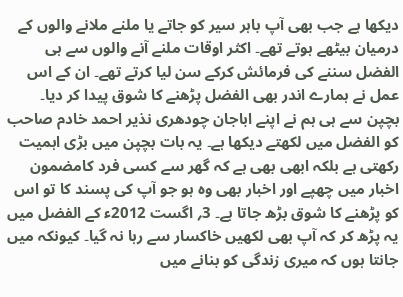دیکھا ہے جب بھی آپ باہر سیر کو جاتے یا ملنے ملانے والوں کے درمیان بیٹھے ہوتے تھے۔ اکثر اوقات ملنے آنے والوں سے ہی الفضل سننے کی فرمائش کرکے سن لیا کرتے تھے۔ ان کے اس عمل نے ہمارے اندر بھی الفضل پڑھنے کا شوق پیدا کر دیا۔
بچپن سے ہی ہم نے اپنے اباجان چودھری نذیر احمد خادم صاحب کو الفضل میں لکھتے دیکھا ہے۔ یہ بات بچپن میں بڑی اہمیت رکھتی ہے بلکہ ابھی بھی ہے کہ گھر سے کسی فرد کامضمون اخبار میں چھپے اور اخبار بھی وہ ہو جو آپ کی پسند کا تو اس کو پڑھنے کا شوق بڑھ جاتا ہے۔ 3؍ اگست 2012ء کے الفضل میں یہ پڑھ کر کہ آپ بھی لکھیں خاکسار سے رہا نہ گیا۔ کیونکہ میں جانتا ہوں کہ میری زندگی کو بنانے میں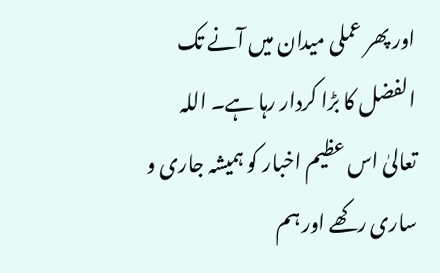اور پھر عملی میدان میں آنے تک الفضل کا بڑا کردار رہا ہے۔ اللہ تعالیٰ اس عظیم اخبار کو ہمیشہ جاری و ساری رکھے اور ہم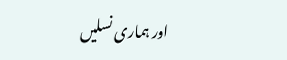اور ہماری نسلیں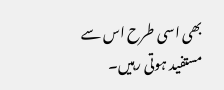بھی اسی طرح اس سے مستفید ہوتی رہیں۔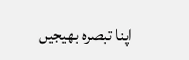اپنا تبصرہ بھیجیں